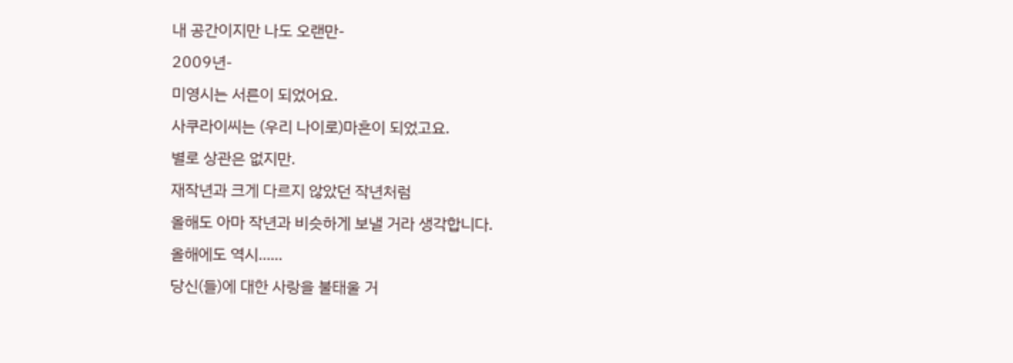내 공간이지만 나도 오랜만-
2009년-
미영시는 서른이 되었어요.
사쿠라이씨는 (우리 나이로)마흔이 되었고요.
별로 상관은 없지만.
재작년과 크게 다르지 않았던 작년처럼
올해도 아마 작년과 비슷하게 보낼 거라 생각합니다.
올해에도 역시......
당신(들)에 대한 사랑을 불태울 거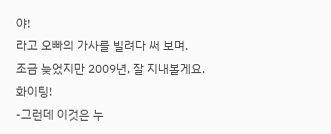야!
라고 오빠의 가사를 빌려다 써 보며.
조금 늦었지만 2009년, 잘 지내볼게요.
화이팅!
-그런데 이것은 누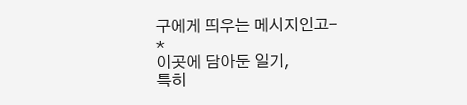구에게 띄우는 메시지인고-
*
이곳에 담아둔 일기,
특히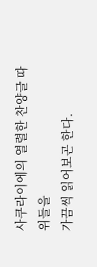사쿠라이에의 열렬한 찬양글 따위들을
가끔씩 읽어보곤 한다.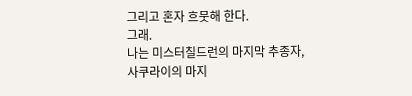그리고 혼자 흐뭇해 한다.
그래.
나는 미스터칠드런의 마지막 추종자,
사쿠라이의 마지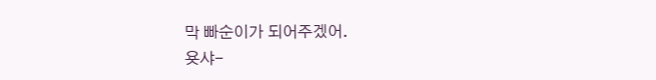막 빠순이가 되어주겠어.
욧샤-